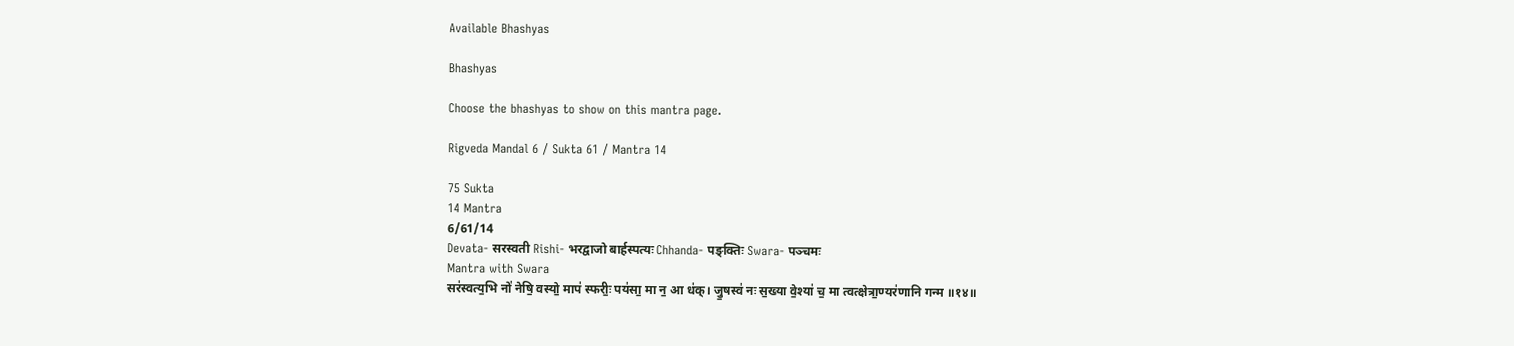Available Bhashyas

Bhashyas

Choose the bhashyas to show on this mantra page.

Rigveda Mandal 6 / Sukta 61 / Mantra 14

75 Sukta
14 Mantra
6/61/14
Devata- सरस्वती Rishi- भरद्वाजो बार्हस्पत्यः Chhanda- पङ्क्तिः Swara- पञ्चमः
Mantra with Swara
सर॑स्वत्य॒भि नो॑ नेषि॒ वस्यो॒ माप॑ स्फरीः॒ पय॑सा॒ मा न॒ आ ध॑क्। जु॒षस्व॑ नः स॒ख्या वे॒श्या॑ च॒ मा त्वत्क्षेत्रा॒ण्यर॑णानि गन्म ॥१४॥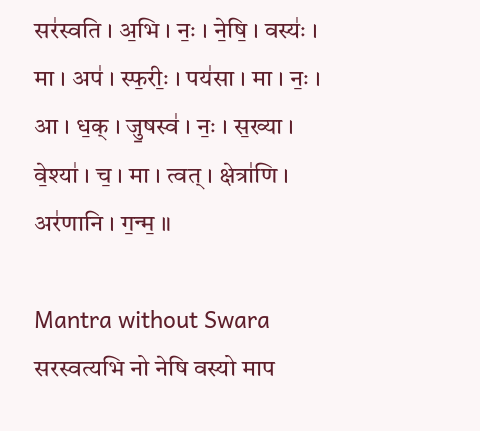सर॑स्वति । अ॒भि । नः॒ । ने॒षि॒ । वस्यः॑ । मा । अप॑ । स्फ॒रीः॒ । पय॑सा । मा । नः॒ । आ । ध॒क् । जु॒षस्व॑ । नः॒ । स॒ख्या । वे॒श्या॑ । च॒ । मा । त्वत् । क्षेत्रा॑णि । अर॑णानि । ग॒न्म॒ ॥

Mantra without Swara
सरस्वत्यभि नो नेषि वस्यो माप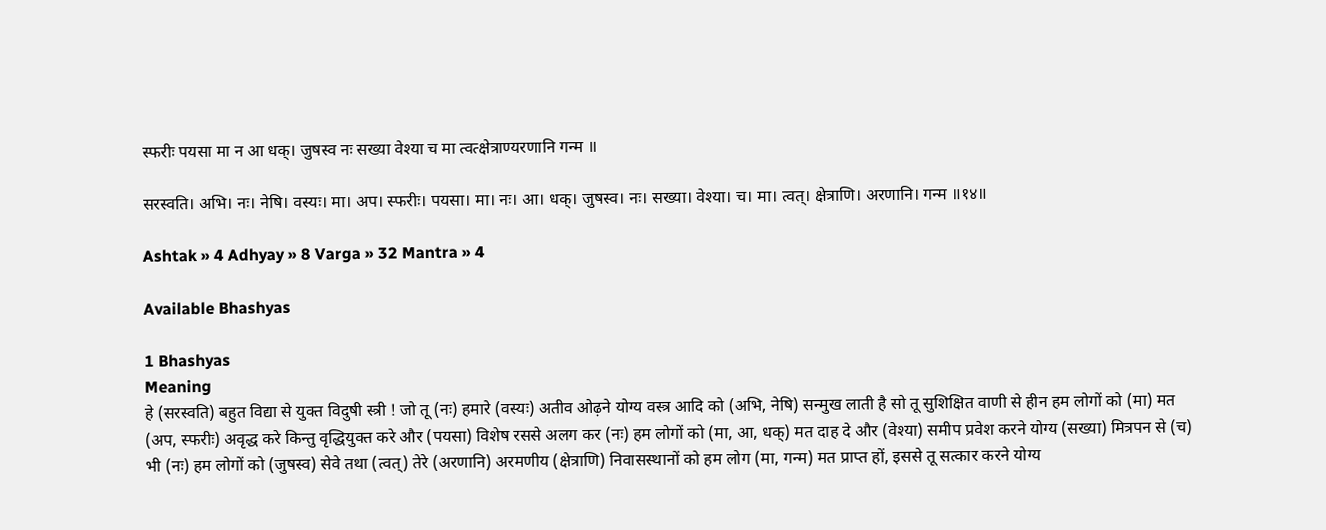स्फरीः पयसा मा न आ धक्। जुषस्व नः सख्या वेश्या च मा त्वत्क्षेत्राण्यरणानि गन्म ॥

सरस्वति। अभि। नः। नेषि। वस्यः। मा। अप। स्फरीः। पयसा। मा। नः। आ। धक्। जुषस्व। नः। सख्या। वेश्या। च। मा। त्वत्। क्षेत्राणि। अरणानि। गन्म ॥१४॥

Ashtak » 4 Adhyay » 8 Varga » 32 Mantra » 4

Available Bhashyas

1 Bhashyas
Meaning
हे (सरस्वति) बहुत विद्या से युक्त विदुषी स्त्री ! जो तू (नः) हमारे (वस्यः) अतीव ओढ़ने योग्य वस्त्र आदि को (अभि, नेषि) सन्मुख लाती है सो तू सुशिक्षित वाणी से हीन हम लोगों को (मा) मत (अप, स्फरीः) अवृद्ध करे किन्तु वृद्धियुक्त करे और (पयसा) विशेष रससे अलग कर (नः) हम लोगों को (मा, आ, धक्) मत दाह दे और (वेश्या) समीप प्रवेश करने योग्य (सख्या) मित्रपन से (च) भी (नः) हम लोगों को (जुषस्व) सेवे तथा (त्वत्) तेरे (अरणानि) अरमणीय (क्षेत्राणि) निवासस्थानों को हम लोग (मा, गन्म) मत प्राप्त हों, इससे तू सत्कार करने योग्य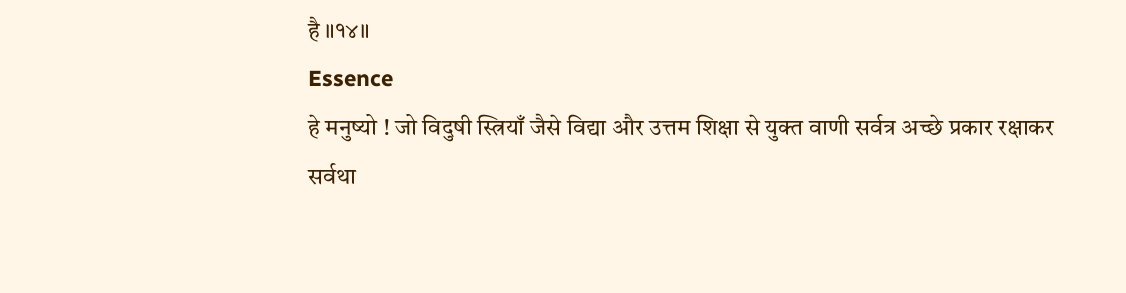है ॥१४॥
Essence
हे मनुष्यो ! जो विदुषी स्त्रियाँ जैसे विद्या और उत्तम शिक्षा से युक्त वाणी सर्वत्र अच्छे प्रकार रक्षाकर सर्वथा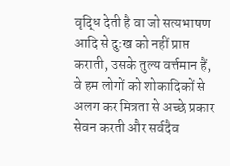वृद्धि देती है वा जो सत्यभाषण आदि से दुःख को नहीं प्राप्त कराती, उसके तुल्य वर्त्तमान हैं, वे हम लोगों को शोकादिकों से अलग कर मित्रता से अच्छे प्रकार सेवन करती और सर्वदैव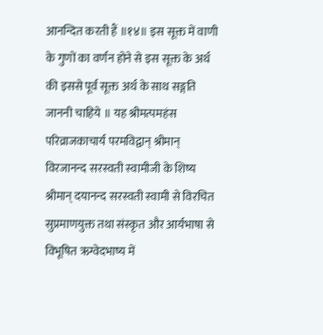आनन्दित करती हैं ॥१४॥ इस सूक्त में वाणी के गुणों का वर्णन होने से इस सूक्त के अर्थ की इससे पूर्व सूक्त अर्थ के साथ सङ्गति जाननी चाहिये ॥ यह श्रीमत्पमहंस परिव्राजकाचार्य परमविद्वान् श्रीमान् विरजानन्द सरस्वती स्वामीजी के शिष्य श्रीमान् दयानन्द सरस्वती स्वामी से विरचित सुप्रमाणयुक्त तथा संस्कृत और आर्यभाषा से विभूषित ऋग्वेदभाष्य में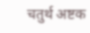चतुर्थ अष्टक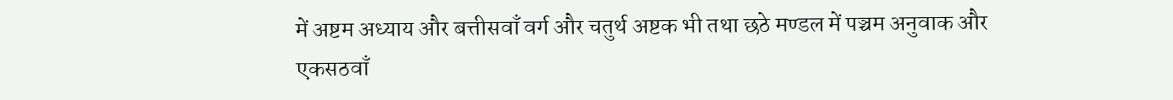में अष्टम अध्याय और बत्तीसवाँ वर्ग और चतुर्थ अष्टक भी तथा छठे मण्डल में पञ्चम अनुवाक और एकसठवाँ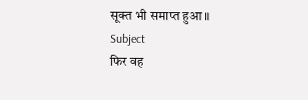सूक्त भी समाप्त हुआ ॥
Subject
फिर वह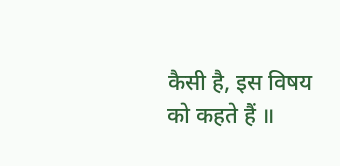कैसी है, इस विषय को कहते हैं ॥